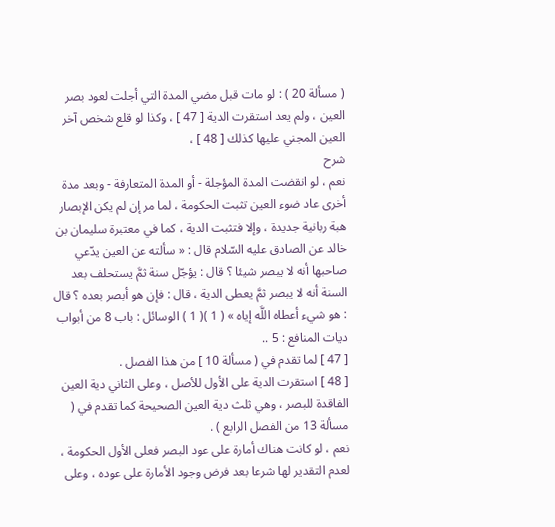( مسألة 20 ) : لو مات قبل مضي المدة التي أجلت لعود بصر العين ، ولم يعد استقرت الدية [ 47 ] ، وكذا لو قلع شخص آخر العين المجني عليها كذلك [ 48 ] ،
شرح
نعم ، لو انقضت المدة المؤجلة - أو المدة المتعارفة - وبعد مدة أخرى عاد ضوء العين تثبت الحكومة ، لما مر إن لم يكن الإبصار هبة ربانية جديدة ، وإلا فتثبت الدية ، كما في معتبرة سليمان بن خالد عن الصادق عليه السّلام قال : « سألته عن العين يدّعي صاحبها أنه لا يبصر شيئا ؟ قال : يؤجّل سنة ثمَّ يستحلف بعد السنة أنه لا يبصر ثمَّ يعطى الدية ، قال : فإن هو أبصر بعده ؟ قال : هو شيء أعطاه اللَّه إياه » ( 1 )( 1 ) الوسائل : باب 8 من أبواب ديات المنافع : 5 ..
[ 47 ] لما تقدم في ( مسألة 10 ] من هذا الفصل .
[ 48 ] استقرت الدية على الأول للأصل ، وعلى الثاني دية العين الفاقدة للبصر ، وهي ثلث دية العين الصحيحة كما تقدم في ( مسألة 13 من الفصل الرابع ) .
نعم ، لو كانت هناك أمارة على عود البصر فعلى الأول الحكومة ، لعدم التقدير لها شرعا بعد فرض وجود الأمارة على عوده ، وعلى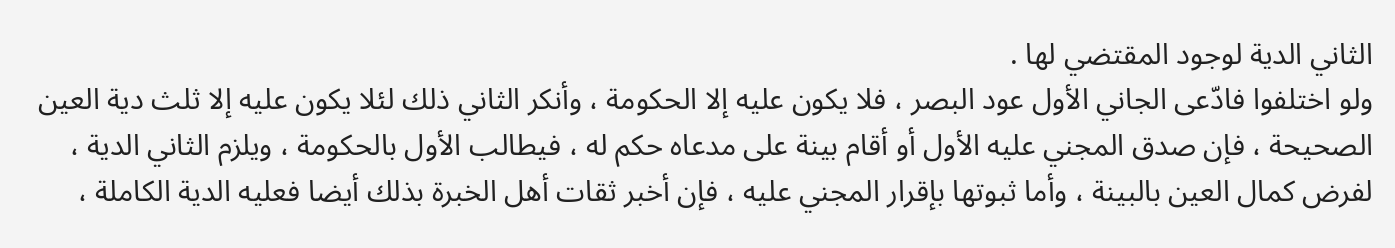الثاني الدية لوجود المقتضي لها .
ولو اختلفوا فادّعى الجاني الأول عود البصر ، فلا يكون عليه إلا الحكومة ، وأنكر الثاني ذلك لئلا يكون عليه إلا ثلث دية العين الصحيحة ، فإن صدق المجني عليه الأول أو أقام بينة على مدعاه حكم له ، فيطالب الأول بالحكومة ، ويلزم الثاني الدية ، لفرض كمال العين بالبينة ، وأما ثبوتها بإقرار المجني عليه ، فإن أخبر ثقات أهل الخبرة بذلك أيضا فعليه الدية الكاملة ،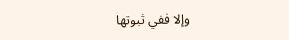وإلا ففي ثبوتها